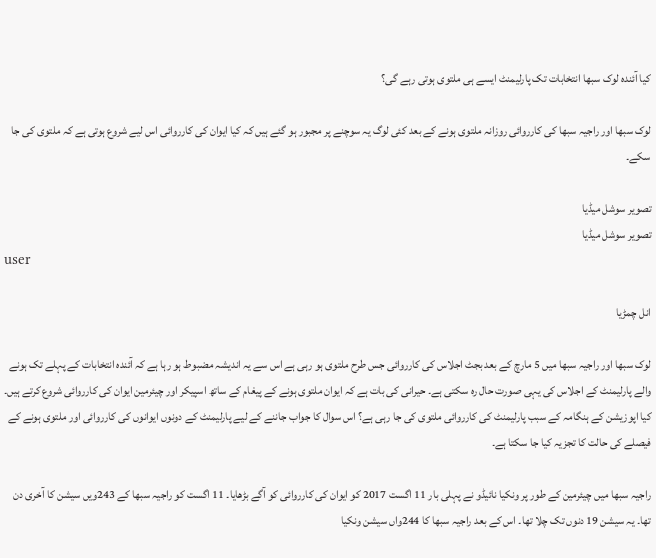کیا آئندہ لوک سبھا انتخابات تک پارلیمنٹ ایسے ہی ملتوی ہوتی رہے گی؟

لوک سبھا اور راجیہ سبھا کی کارروائی روزانہ ملتوی ہونے کے بعد کئی لوگ یہ سوچنے پر مجبور ہو گئے ہیں کہ کیا ایوان کی کارروائی اس لیے شروع ہوتی ہے کہ ملتوی کی جا سکے۔

تصویر سوشل میڈیا
تصویر سوشل میڈیا
user

انل چمڑیا

لوک سبھا اور راجیہ سبھا میں 5 مارچ کے بعد بجٹ اجلاس کی کارروائی جس طرح ملتوی ہو رہی ہے اس سے یہ اندیشہ مضبوط ہو رہا ہے کہ آئندہ انتخابات کے پہلے تک ہونے والے پارلیمنٹ کے اجلاس کی یہی صورت حال رہ سکتی ہے۔ حیرانی کی بات ہے کہ ایوان ملتوی ہونے کے پیغام کے ساتھ اسپیکر اور چیئرمین ایوان کی کارروائی شروع کرتے ہیں۔ کیا اپوزیشن کے ہنگامہ کے سبب پارلیمنٹ کی کارروائی ملتوی کی جا رہی ہے؟ اس سوال کا جواب جاننے کے لیے پارلیمنٹ کے دونوں ایوانوں کی کارروائی اور ملتوی ہونے کے فیصلے کی حالت کا تجزیہ کیا جا سکتا ہے۔

راجیہ سبھا میں چیئرمین کے طور پر ونکیا نائیڈو نے پہلی بار 11 اگست 2017 کو ایوان کی کارروائی کو آگے بڑھایا۔ 11 اگست کو راجیہ سبھا کے 243ویں سیشن کا آخری دن تھا۔ یہ سیشن 19 دنوں تک چلا تھا۔ اس کے بعد راجیہ سبھا کا 244واں سیشن ونکیا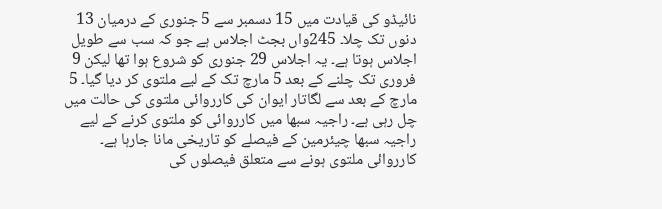نائیڈو کی قیادت میں 15 دسمبر سے 5 جنوری کے درمیان 13 دنوں تک چلا۔ 245واں بجٹ اجلاس ہے جو کہ سب سے طویل اجلاس ہوتا ہے۔ یہ اجلاس 29 جنوری کو شروع ہوا تھا لیکن 9 فروری تک چلنے کے بعد 5 مارچ تک کے لیے ملتوی کر دیا گیا۔ 5 مارچ کے بعد سے لگاتار ایوان کی کارروائی ملتوی کی حالت میں چل رہی ہے۔ راجیہ سبھا میں کارروائی کو ملتوی کرنے کے لیے راجیہ سبھا چیئرمین کے فیصلے کو تاریخی مانا جارہا ہے۔ کارروائی ملتوی ہونے سے متعلق فیصلوں کی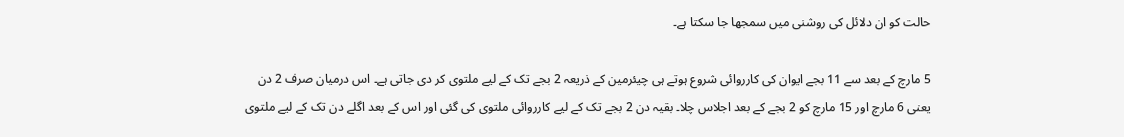حالت کو ان دلائل کی روشنی میں سمجھا جا سکتا ہے۔

5 مارچ کے بعد سے 11 بجے ایوان کی کارروائی شروع ہوتے ہی چیئرمین کے ذریعہ 2 بجے تک کے لیے ملتوی کر دی جاتی ہے۔ اس درمیان صرف 2 دن یعنی 6 مارچ اور 15 مارچ کو 2 بجے کے بعد اجلاس چلا۔ بقیہ دن 2 بجے تک کے لیے کارروائی ملتوی کی گئی اور اس کے بعد اگلے دن تک کے لیے ملتوی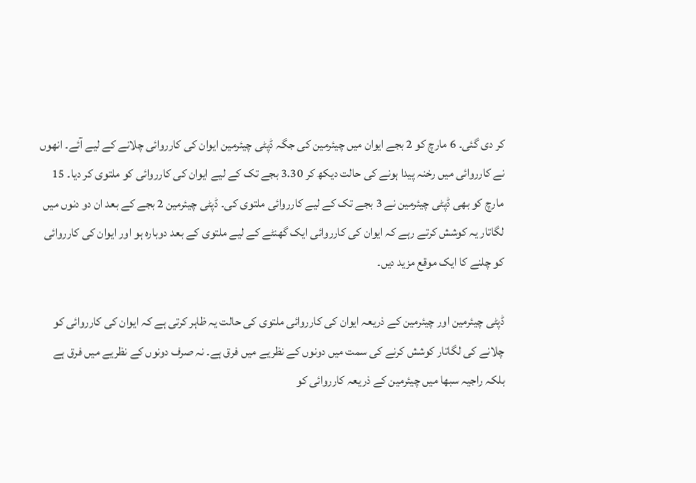کر دی گئی۔ 6 مارچ کو 2 بجے ایوان میں چیئرمین کی جگہ ڈپٹی چیئرمین ایوان کی کارروائی چلانے کے لیے آئے۔ انھوں نے کارروائی میں رخنہ پیدا ہونے کی حالت دیکھ کر 3.30 بجے تک کے لیے ایوان کی کارروائی کو ملتوی کر دیا۔ 15 مارچ کو بھی ڈپٹی چیئرمین نے 3 بجے تک کے لیے کارروائی ملتوی کی۔ ڈپٹی چیئرمین 2 بجے کے بعد ان دو دنوں میں لگاتار یہ کوشش کرتے رہے کہ ایوان کی کارروائی ایک گھنٹے کے لیے ملتوی کے بعد دوبارہ ہو اور ایوان کی کارروائی کو چلنے کا ایک موقع مزید دیں۔

ڈپٹی چیئرمین اور چیئرمین کے ذریعہ ایوان کی کارروائی ملتوی کی حالت یہ ظاہر کرتی ہے کہ ایوان کی کارروائی کو چلانے کی لگاتار کوشش کرنے کی سمت میں دونوں کے نظریے میں فرق ہے۔ نہ صرف دونوں کے نظریے میں فرق ہے بلکہ راجیہ سبھا میں چیئرمین کے ذریعہ کارروائی کو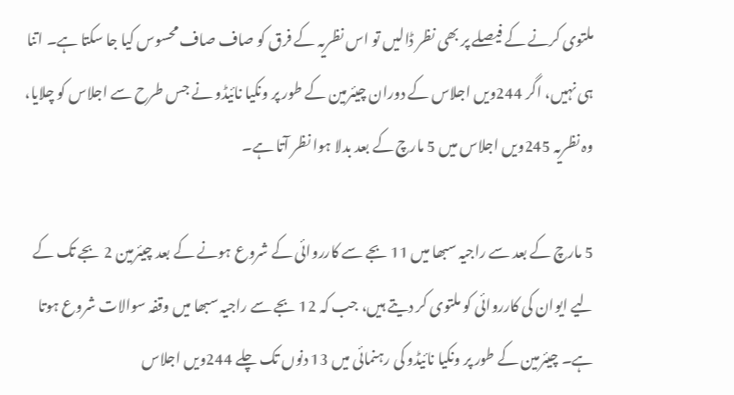ملتوی کرنے کے فیصلے پر بھی نظر ڈالیں تو اس نظریہ کے فرق کو صاف صاف محسوس کیا جا سکتا ہے۔ اتنا ہی نہیں، اگر 244ویں اجلاس کے دوران چیئرمین کے طور پر ونکیا نائیڈو نے جس طرح سے اجلاس کو چلایا، وہ نظریہ 245ویں اجلاس میں 5 مارچ کے بعد بدلا ہوا نظر آتا ہے۔

5 مارچ کے بعد سے راجیہ سبھا میں 11 بجے سے کارروائی کے شروع ہونے کے بعد چیئرمین 2 بجے تک کے لیے ایوان کی کارروائی کو ملتوی کر دیتے ہیں، جب کہ 12 بجے سے راجیہ سبھا میں وقفہ سوالات شروع ہوتا ہے۔ چیئرمین کے طور پر ونکیا نائیڈو کی رہنمائی میں 13 دنوں تک چلے 244ویں اجلاس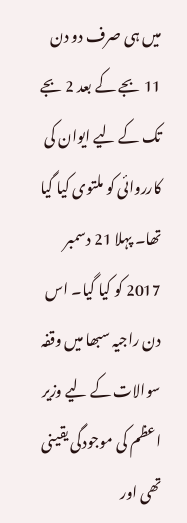میں ہی صرف دو دن 11 بجے کے بعد 2 بجے تک کے لیے ایوان کی کارروائی کو ملتوی کیا گیا تھا۔ پہلا 21 دسمبر 2017 کو کیا گیا۔ اس دن راجیہ سبھا میں وقفہ سوالات کے لیے وزیر اعظم کی موجودگی یقینی تھی اور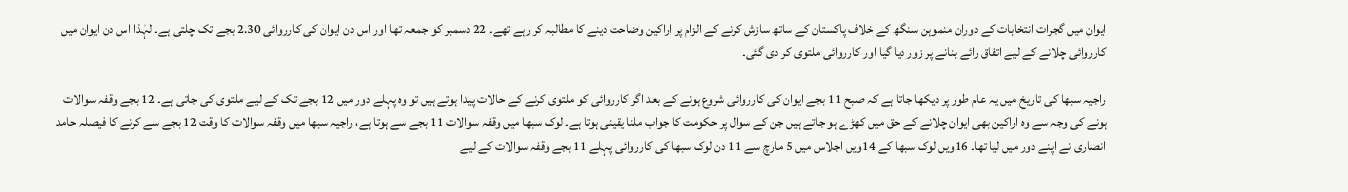ایوان میں گجرات انتخابات کے دوران منموہن سنگھ کے خلاف پاکستان کے ساتھ سازش کرنے کے الزام پر اراکین وضاحت دینے کا مطالبہ کر رہے تھے۔ 22 دسمبر کو جمعہ تھا اور اس دن ایوان کی کارروائی 2.30 بجے تک چلتی ہے۔ لہٰذا اس دن ایوان میں کارروائی چلانے کے لیے اتفاق رائے بنانے پر زور دیا گیا اور کارروائی ملتوی کر دی گئی۔

راجیہ سبھا کی تاریخ میں یہ عام طور پر دیکھا جاتا ہے کہ صبح 11 بجے ایوان کی کارروائی شروع ہونے کے بعد اگر کارروائی کو ملتوی کرنے کے حالات پیدا ہوتے ہیں تو وہ پہلے دور میں 12 بجے تک کے لیے ملتوی کی جاتی ہے۔ 12 بجے وقفہ سوالات ہونے کی وجہ سے وہ اراکین بھی ایوان چلانے کے حق میں کھڑے ہو جاتے ہیں جن کے سوال پر حکومت کا جواب ملنا یقینی ہوتا ہے۔ لوک سبھا میں وقفہ سوالات 11 بجے سے ہوتا ہے، راجیہ سبھا میں وقفہ سوالات کا وقت 12 بجے سے کرنے کا فیصلہ حامد انصاری نے اپنے دور میں لیا تھا۔ 16ویں لوک سبھا کے 14ویں اجلاس میں 5 مارچ سے 11 دن لوک سبھا کی کارروائی پہلے 11 بجے وقفہ سوالات کے لیے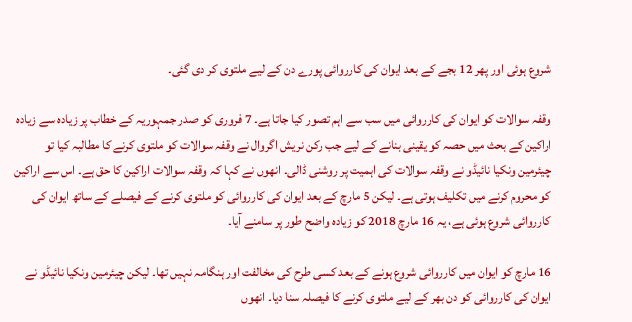شروع ہوئی اور پھر 12 بجے کے بعد ایوان کی کارروائی پورے دن کے لیے ملتوی کر دی گئی۔

وقفہ سوالات کو ایوان کی کارروائی میں سب سے اہم تصور کیا جاتا ہے۔ 7 فروری کو صدر جمہوریہ کے خطاب پر زیادہ سے زیادہ اراکین کے بحث میں حصہ کو یقینی بنانے کے لیے جب رکن نریش اگروال نے وقفہ سوالات کو ملتوی کرنے کا مطالبہ کیا تو چیئرمین ونکیا نائیڈو نے وقفہ سوالات کی اہمیت پر روشنی ڈالی۔ انھوں نے کہا کہ وقفہ سوالات اراکین کا حق ہے۔ اس سے اراکین کو محروم کرنے میں تکلیف ہوتی ہے۔ لیکن 5 مارچ کے بعد ایوان کی کارروائی کو ملتوی کرنے کے فیصلے کے ساتھ ایوان کی کارروائی شروع ہوئی ہے، یہ 16 مارچ 2018 کو زیادہ واضح طور پر سامنے آیا۔

16 مارچ کو ایوان میں کارروائی شروع ہونے کے بعد کسی طرح کی مخالفت اور ہنگامہ نہیں تھا۔ لیکن چیئرمین ونکیا نائیڈو نے ایوان کی کارروائی کو دن بھر کے لیے ملتوی کرنے کا فیصلہ سنا دیا۔ انھوں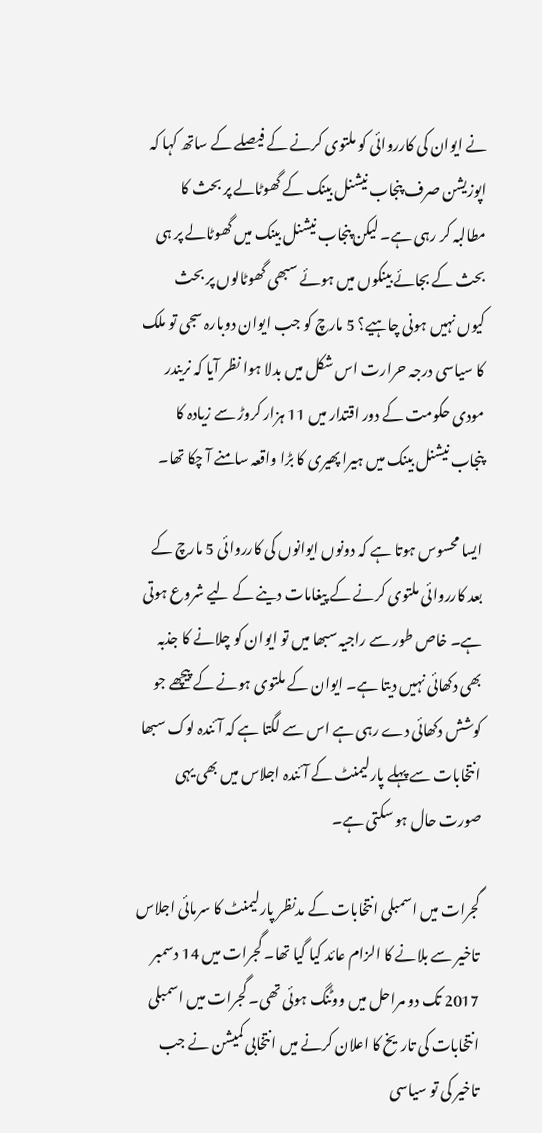نے ایوان کی کارروائی کو ملتوی کرنے کے فیصلے کے ساتھ کہا کہ اپوزیشن صرف پنجاب نیشنل بینک کے گھوٹالے پر بحث کا مطالبہ کر رہی ہے۔ لیکن پنجاب نیشنل بینک میں گھوٹالے پر ہی بحث کے بجائے بینکوں میں ہوئے سبھی گھوٹالوں پر بحث کیوں نہیں ہونی چاہیے؟ 5 مارچ کو جب ایوان دوبارہ سجی تو ملک کا سیاسی درجہ حرارت اس شکل میں بدلا ہوا نظر آیا کہ نریندر مودی حکومت کے دور اقتدار میں 11 ہزار کروڑ سے زیادہ کا پنجاب نیشنل بینک میں ہیرا پھیری کا بڑا واقعہ سامنے آ چکا تھا۔

ایسا محسوس ہوتا ہے کہ دونوں ایوانوں کی کارروائی 5 مارچ کے بعد کارروائی ملتوی کرنے کے پیغامات دینے کے لیے شروع ہوتی ہے۔ خاص طور سے راجیہ سبھا میں تو ایوان کو چلانے کا جذبہ بھی دکھائی نہیں دیتا ہے۔ ایوان کے ملتوی ہونے کے پیچھے جو کوشش دکھائی دے رہی ہے اس سے لگتا ہے کہ آئندہ لوک سبھا انتخابات سے پہلے پارلیمنٹ کے آئندہ اجلاس میں بھی یہی صورت حال ہو سکتی ہے۔

گجرات میں اسمبلی انتخابات کے مدنظر پارلیمنٹ کا سرمائی اجلاس تاخیر سے بلانے کا الزام عائد کیا گیا تھا۔ گجرات میں 14 دسمبر 2017 تک دو مراحل میں ووٹنگ ہوئی تھی۔ گجرات میں اسمبلی انتخابات کی تاریخ کا اعلان کرنے میں انتخابی کمیشن نے جب تاخیر کی تو سیاسی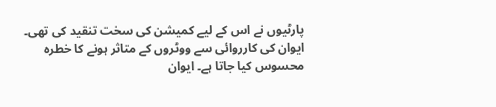پارٹیوں نے اس کے لیے کمیشن کی سخت تنقید کی تھی۔ ایوان کی کارروائی سے ووٹروں کے متاثر ہونے کا خطرہ محسوس کیا جاتا ہے۔ ایوان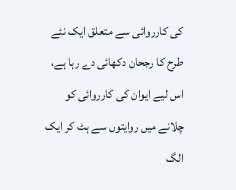کی کارروائی سے متعلق ایک نئے طرح کا رجحان دکھائی دے رہا ہے، اس لیے ایوان کی کارروائی کو چلانے میں روایتوں سے ہٹ کر ایک الگ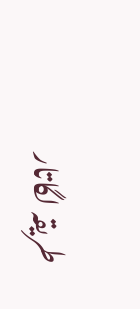طریقہ لگاتار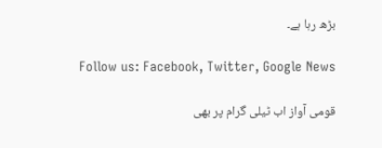بڑھ رہا ہے۔

Follow us: Facebook, Twitter, Google News

قومی آواز اب ٹیلی گرام پر بھی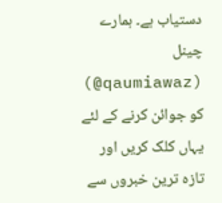دستیاب ہے۔ ہمارے چینل (qaumiawaz@) کو جوائن کرنے کے لئے یہاں کلک کریں اور تازہ ترین خبروں سے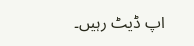اپ ڈیٹ رہیں۔